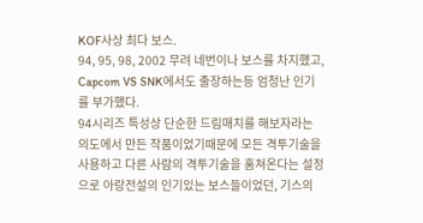KOF사상 최다 보스.
94, 95, 98, 2002 무려 네번이나 보스를 차지했고, Capcom VS SNK에서도 출장하는등 엄청난 인기를 부가했다.
94시리즈 특성상 단순한 드림매치를 해보자라는 의도에서 만든 작품이었기때문에 모든 격투기술을 사용하고 다른 사람의 격투기술을 훔쳐온다는 설정으로 아랑전설의 인기있는 보스들이었던, 기스의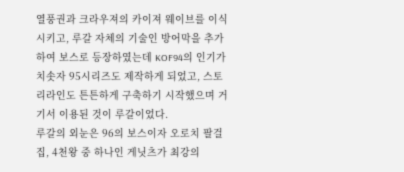열풍권과 크라우져의 카이져 웨이브를 이식시키고, 루갈 자체의 기술인 방어막을 추가하여 보스로 등장하였는데 KOF94의 인기가 치솟자 95시리즈도 제작하게 되었고, 스토리라인도 튼튼하게 구축하기 시작했으며 거기서 이용된 것이 루갈이었다.
루갈의 외눈은 96의 보스이자 오로치 팔걸집, 4천왕 중 하나인 게닛츠가 최강의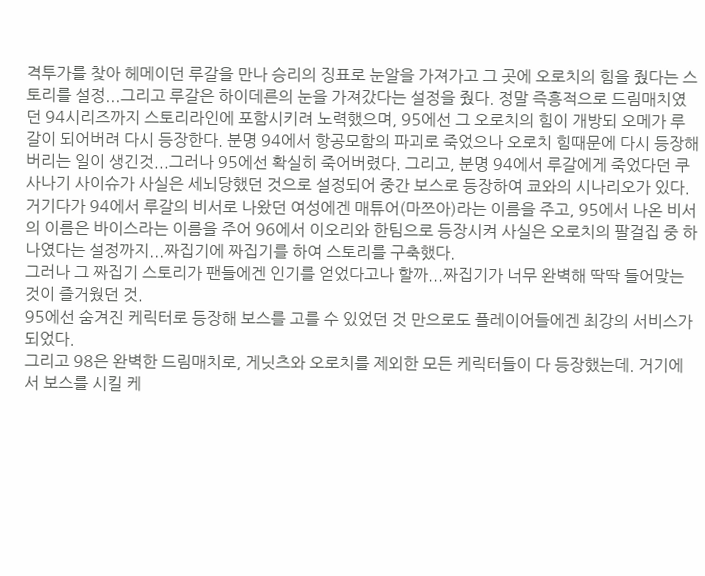격투가를 찾아 헤메이던 루갈을 만나 승리의 징표로 눈알을 가져가고 그 곳에 오로치의 힘을 줬다는 스토리를 설정...그리고 루갈은 하이데른의 눈을 가져갔다는 설정을 줬다. 정말 즉흥적으로 드림매치였던 94시리즈까지 스토리라인에 포함시키려 노력했으며, 95에선 그 오로치의 힘이 개방되 오메가 루갈이 되어버려 다시 등장한다. 분명 94에서 항공모함의 파괴로 죽었으나 오로치 힘때문에 다시 등장해버리는 일이 생긴것...그러나 95에선 확실히 죽어버렸다. 그리고, 분명 94에서 루갈에게 죽었다던 쿠사나기 사이슈가 사실은 세뇌당했던 것으로 설정되어 중간 보스로 등장하여 쿄와의 시나리오가 있다. 거기다가 94에서 루갈의 비서로 나왔던 여성에겐 매튜어(마쯔아)라는 이름을 주고, 95에서 나온 비서의 이름은 바이스라는 이름을 주어 96에서 이오리와 한팀으로 등장시켜 사실은 오로치의 팔걸집 중 하나였다는 설정까지...짜집기에 짜집기를 하여 스토리를 구축했다.
그러나 그 짜집기 스토리가 팬들에겐 인기를 얻었다고나 할까...짜집기가 너무 완벽해 딱딱 들어맞는 것이 즐거웠던 것.
95에선 숨겨진 케릭터로 등장해 보스를 고를 수 있었던 것 만으로도 플레이어들에겐 최강의 서비스가 되었다.
그리고 98은 완벽한 드림매치로, 게닛츠와 오로치를 제외한 모든 케릭터들이 다 등장했는데. 거기에서 보스를 시킬 케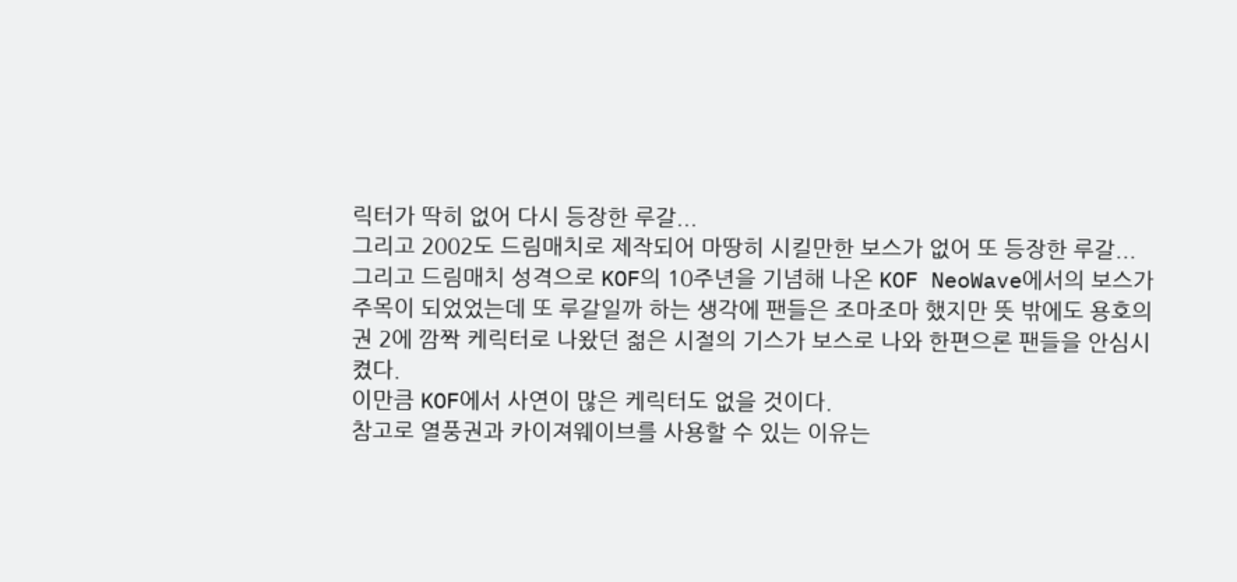릭터가 딱히 없어 다시 등장한 루갈...
그리고 2002도 드림매치로 제작되어 마땅히 시킬만한 보스가 없어 또 등장한 루갈...
그리고 드림매치 성격으로 KOF의 10주년을 기념해 나온 KOF NeoWave에서의 보스가 주목이 되었었는데 또 루갈일까 하는 생각에 팬들은 조마조마 했지만 뜻 밖에도 용호의 권 2에 깜짝 케릭터로 나왔던 젊은 시절의 기스가 보스로 나와 한편으론 팬들을 안심시켰다.
이만큼 KOF에서 사연이 많은 케릭터도 없을 것이다.
참고로 열풍권과 카이져웨이브를 사용할 수 있는 이유는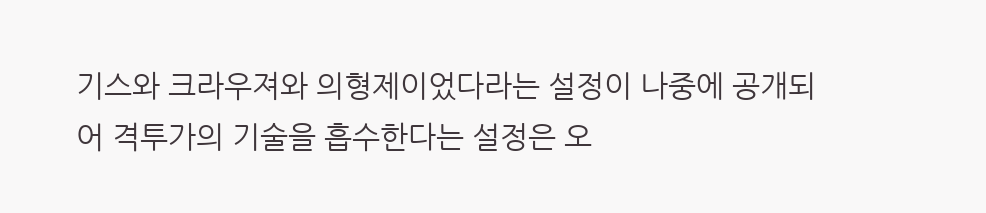기스와 크라우져와 의형제이었다라는 설정이 나중에 공개되어 격투가의 기술을 흡수한다는 설정은 오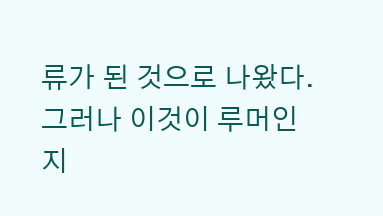류가 된 것으로 나왔다. 그러나 이것이 루머인지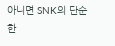아니면 SNK의 단순한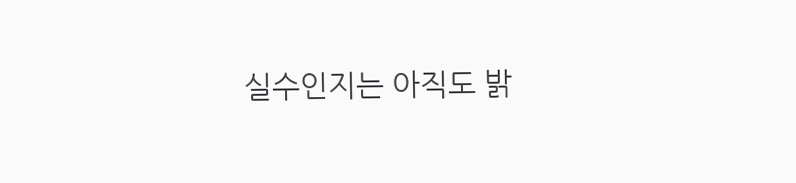실수인지는 아직도 밝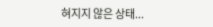혀지지 않은 상태...